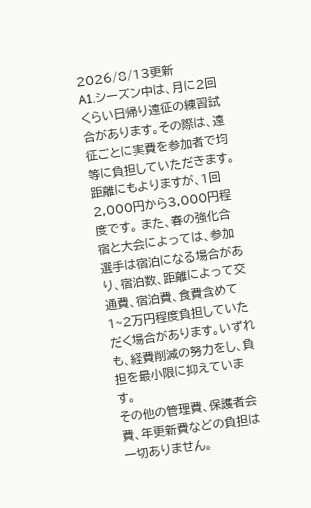2026/8/13更新
A1.シーズン中は、月に2回くらい日帰り遠征の練習試合があります。その際は、遠征ごとに実費を参加者で均等に負担していただきます。距離にもよりますが、1回2,000円から3,000円程度です。 また、春の強化合宿と大会によっては、参加選手は宿泊になる場合があり、宿泊数、距離によって交通費、宿泊費、食費含めて1~2万円程度負担していただく場合があります。いずれも、経費削減の努力をし、負担を最小限に抑えています。
その他の管理費、保護者会費、年更新費などの負担は一切ありません。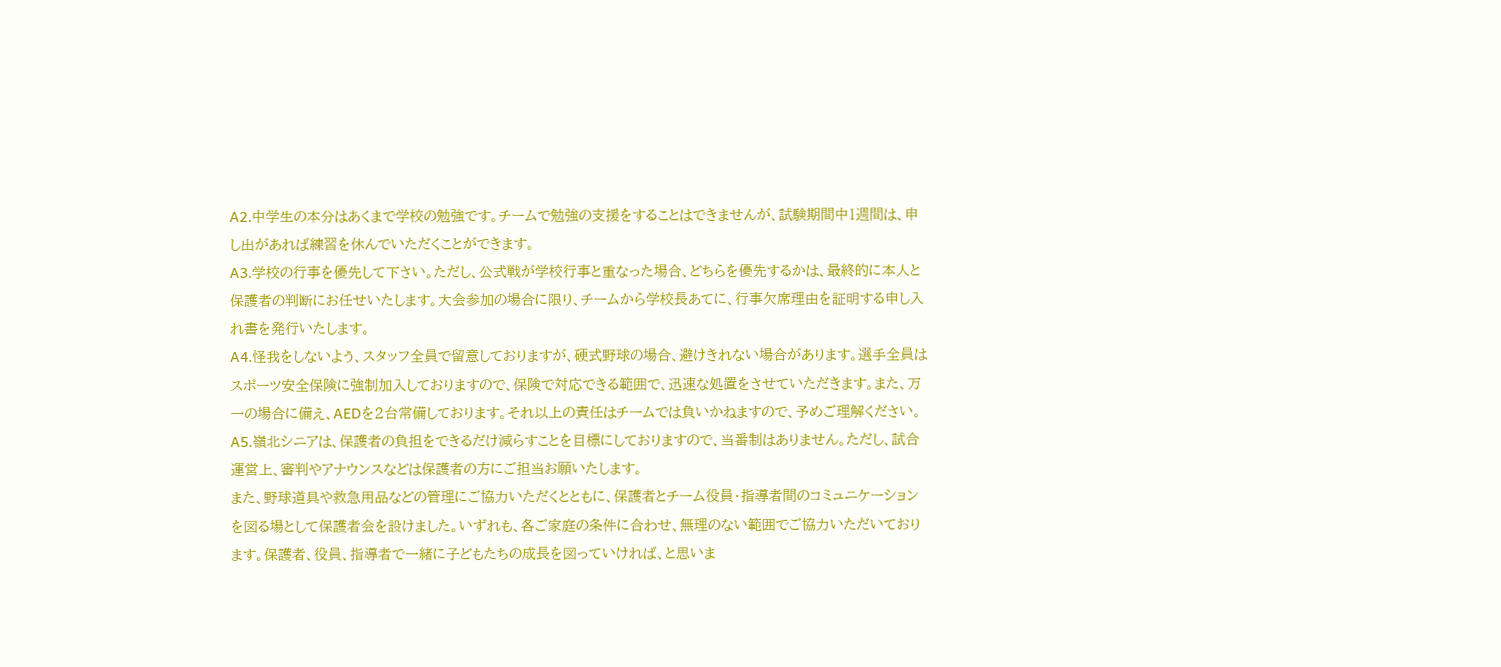A2.中学生の本分はあくまで学校の勉強です。チームで勉強の支援をすることはできませんが、試験期間中1週間は、申し出があれば練習を休んでいただくことができます。
A3.学校の行事を優先して下さい。ただし、公式戦が学校行事と重なった場合、どちらを優先するかは、最終的に本人と保護者の判断にお任せいたします。大会参加の場合に限り、チームから学校長あてに、行事欠席理由を証明する申し入れ書を発行いたします。
A4.怪我をしないよう、スタッフ全員で留意しておりますが、硬式野球の場合、避けきれない場合があります。選手全員はスポーツ安全保険に強制加入しておりますので、保険で対応できる範囲で、迅速な処置をさせていただきます。また、万一の場合に備え、AEDを2台常備しております。それ以上の責任はチームでは負いかねますので、予めご理解ください。
A5.嶺北シニアは、保護者の負担をできるだけ減らすことを目標にしておりますので、当番制はありません。ただし、試合運営上、審判やアナウンスなどは保護者の方にご担当お願いたします。
また、野球道具や救急用品などの管理にご協力いただくとともに、保護者とチーム役員・指導者間のコミュニケーションを図る場として保護者会を設けました。いずれも、各ご家庭の条件に合わせ、無理のない範囲でご協力いただいております。保護者、役員、指導者で一緒に子どもたちの成長を図っていければ、と思いま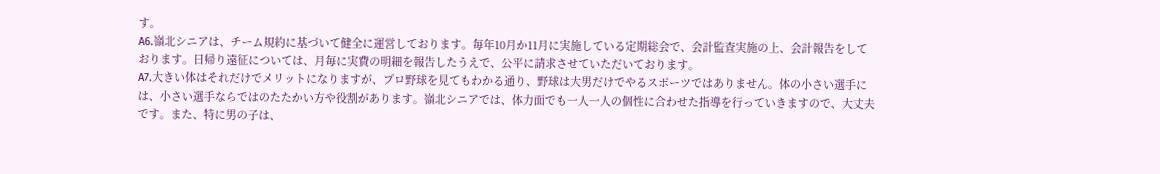す。
A6.嶺北シニアは、チーム規約に基づいて健全に運営しております。毎年10月か11月に実施している定期総会で、会計監査実施の上、会計報告をしております。日帰り遠征については、月毎に実費の明細を報告したうえで、公平に請求させていただいております。
A7.大きい体はそれだけでメリットになりますが、プロ野球を見てもわかる通り、野球は大男だけでやるスポーツではありません。体の小さい選手には、小さい選手ならではのたたかい方や役割があります。嶺北シニアでは、体力面でも一人一人の個性に合わせた指導を行っていきますので、大丈夫です。また、特に男の子は、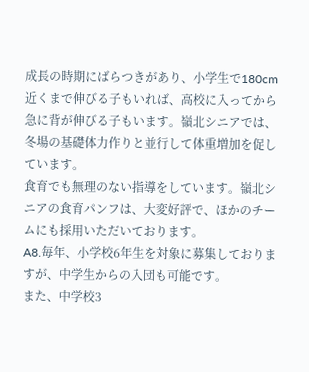成長の時期にばらつきがあり、小学生で180cm近くまで伸びる子もいれば、高校に入ってから急に背が伸びる子もいます。嶺北シニアでは、冬場の基礎体力作りと並行して体重増加を促しています。
食育でも無理のない指導をしています。嶺北シニアの食育パンフは、大変好評で、ほかのチームにも採用いただいております。
A8.毎年、小学校6年生を対象に募集しておりますが、中学生からの入団も可能です。
また、中学校3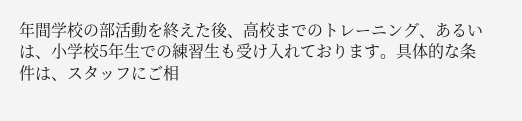年間学校の部活動を終えた後、高校までのトレーニング、あるいは、小学校5年生での練習生も受け入れております。具体的な条件は、スタッフにご相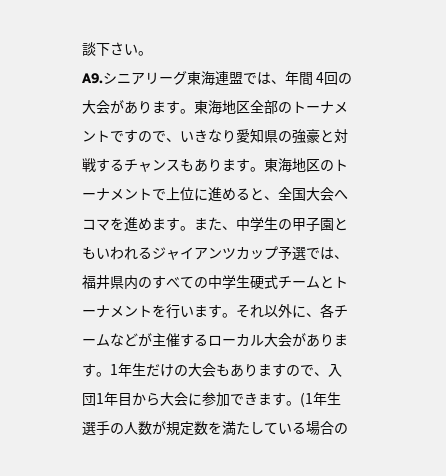談下さい。
A9.シニアリーグ東海連盟では、年間 4回の大会があります。東海地区全部のトーナメントですので、いきなり愛知県の強豪と対戦するチャンスもあります。東海地区のトーナメントで上位に進めると、全国大会へコマを進めます。また、中学生の甲子園ともいわれるジャイアンツカップ予選では、福井県内のすべての中学生硬式チームとトーナメントを行います。それ以外に、各チームなどが主催するローカル大会があります。1年生だけの大会もありますので、入団1年目から大会に参加できます。(1年生選手の人数が規定数を満たしている場合の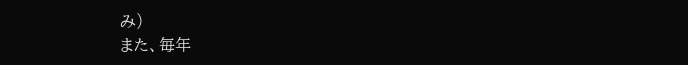み)
また、毎年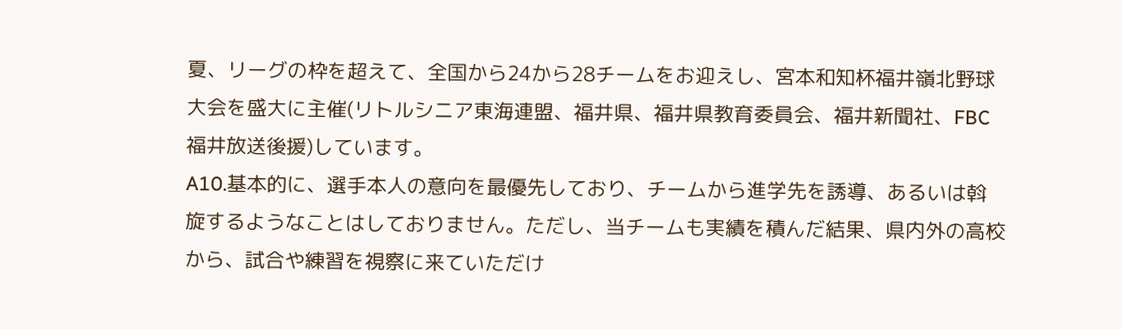夏、リーグの枠を超えて、全国から24から28チームをお迎えし、宮本和知杯福井嶺北野球大会を盛大に主催(リトルシニア東海連盟、福井県、福井県教育委員会、福井新聞社、FBC福井放送後援)しています。
A10.基本的に、選手本人の意向を最優先しており、チームから進学先を誘導、あるいは斡旋するようなことはしておりません。ただし、当チームも実績を積んだ結果、県内外の高校から、試合や練習を視察に来ていただけ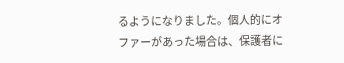るようになりました。個人的にオファーがあった場合は、保護者に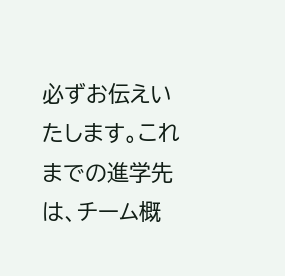必ずお伝えいたします。これまでの進学先は、チーム概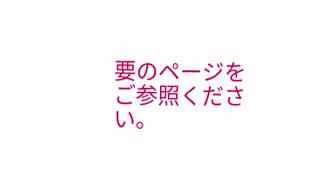要のページをご参照ください。